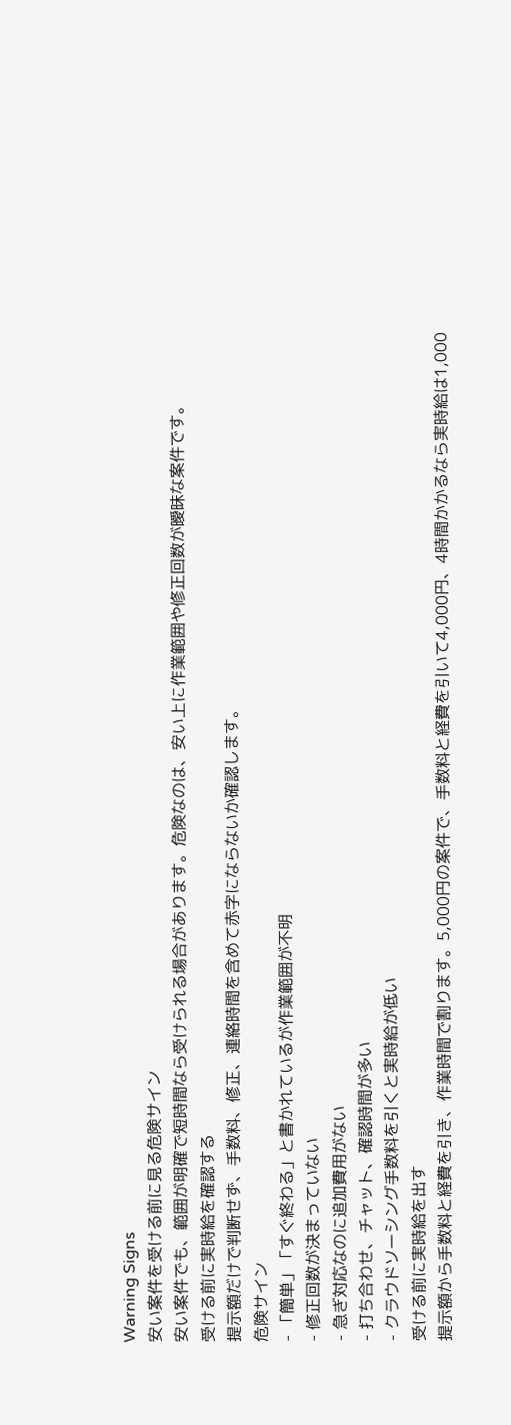Warning Signs
安い案件を受ける前に見る危険サイン
安い案件でも、範囲が明確で短時間なら受けられる場合があります。危険なのは、安い上に作業範囲や修正回数が曖昧な案件です。
受ける前に実時給を確認する
提示額だけで判断せず、手数料、修正、連絡時間を含めて赤字にならないか確認します。
危険サイン
- 「簡単」「すぐ終わる」と書かれているが作業範囲が不明
- 修正回数が決まっていない
- 急ぎ対応なのに追加費用がない
- 打ち合わせ、チャット、確認時間が多い
- クラウドソーシング手数料を引くと実時給が低い
受ける前に実時給を出す
提示額から手数料と経費を引き、作業時間で割ります。5,000円の案件で、手数料と経費を引いて4,000円、4時間かかるなら実時給は1,000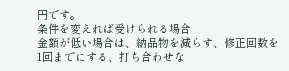円です。
条件を変えれば受けられる場合
金額が低い場合は、納品物を減らす、修正回数を1回までにする、打ち合わせな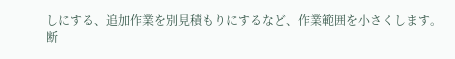しにする、追加作業を別見積もりにするなど、作業範囲を小さくします。
断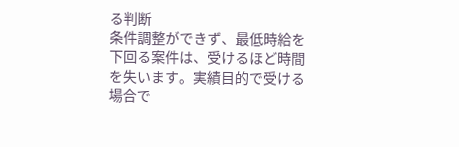る判断
条件調整ができず、最低時給を下回る案件は、受けるほど時間を失います。実績目的で受ける場合で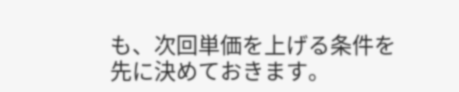も、次回単価を上げる条件を先に決めておきます。